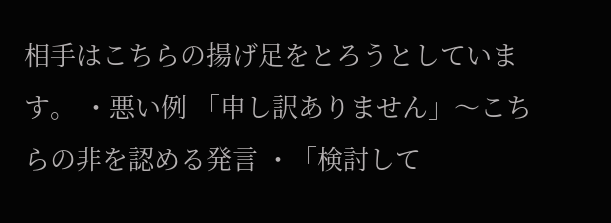相手はこちらの揚げ足をとろうとしています。 ・悪い例 「申し訳ありません」〜こちらの非を認める発言 ・「検討して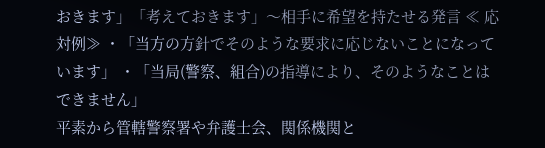おきます」「考えておきます」〜相手に希望を持たせる発言 ≪ 応対例≫ ・「当方の方針でそのような要求に応じないことになっています」 ・「当局(警察、組合)の指導により、そのようなことはできません」
平素から管轄警察署や弁護士会、関係機関と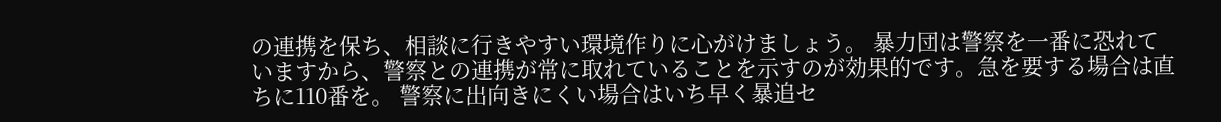の連携を保ち、相談に行きやすい環境作りに心がけましょう。 暴力団は警察を一番に恐れていますから、警察との連携が常に取れていることを示すのが効果的です。急を要する場合は直ちに110番を。 警察に出向きにくい場合はいち早く暴追セ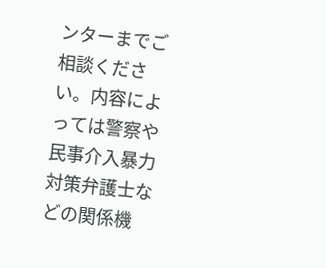ンターまでご相談ください。内容によっては警察や民事介入暴力対策弁護士などの関係機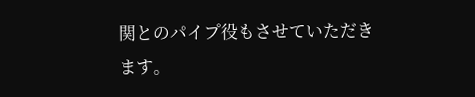関とのパイプ役もさせていただきます。